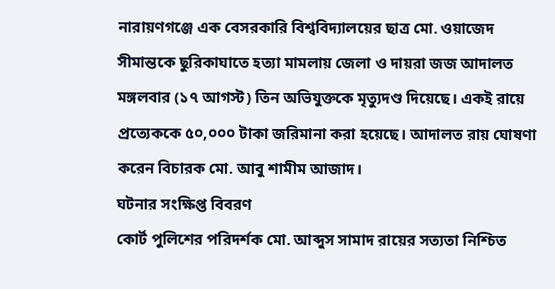নারায়ণগঞ্জে এক বেসরকারি বিশ্ববিদ্যালয়ের ছাত্র মো. ওয়াজেদ সীমান্তকে ছুরিকাঘাতে হত্যা মামলায় জেলা ও দায়রা জজ আদালত মঙ্গলবার (১৭ আগস্ট) তিন অভিযুক্তকে মৃত্যুদণ্ড দিয়েছে। একই রায়ে প্রত্যেককে ৫০,০০০ টাকা জরিমানা করা হয়েছে। আদালত রায় ঘোষণা করেন বিচারক মো. আবু শামীম আজাদ।
ঘটনার সংক্ষিপ্ত বিবরণ
কোর্ট পুলিশের পরিদর্শক মো. আব্দুস সামাদ রায়ের সত্যতা নিশ্চিত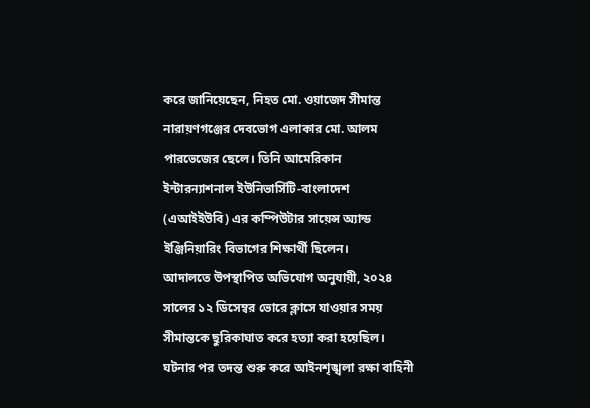করে জানিয়েছেন, নিহত মো. ওয়াজেদ সীমান্ত নারায়ণগঞ্জের দেবভোগ এলাকার মো. আলম পারভেজের ছেলে। তিনি আমেরিকান ইন্টারন্যাশনাল ইউনিভার্সিটি‑বাংলাদেশ (এআইইউবি) এর কম্পিউটার সায়েন্স অ্যান্ড ইঞ্জিনিয়ারিং বিভাগের শিক্ষার্থী ছিলেন।
আদালতে উপস্থাপিত অভিযোগ অনুযায়ী, ২০২৪ সালের ১২ ডিসেম্বর ভোরে ক্লাসে যাওয়ার সময় সীমান্তকে ছুরিকাঘাত করে হত্যা করা হয়েছিল। ঘটনার পর তদন্ত শুরু করে আইনশৃঙ্খলা রক্ষা বাহিনী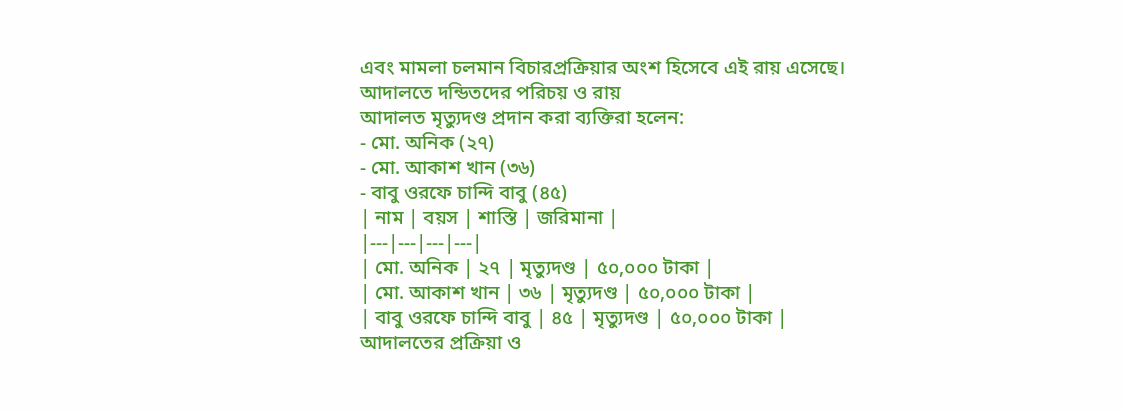এবং মামলা চলমান বিচারপ্রক্রিয়ার অংশ হিসেবে এই রায় এসেছে।
আদালতে দন্ডিতদের পরিচয় ও রায়
আদালত মৃত্যুদণ্ড প্রদান করা ব্যক্তিরা হলেন:
- মো. অনিক (২৭)
- মো. আকাশ খান (৩৬)
- বাবু ওরফে চান্দি বাবু (৪৫)
| নাম | বয়স | শাস্তি | জরিমানা |
|---|---|---|---|
| মো. অনিক | ২৭ | মৃত্যুদণ্ড | ৫০,০০০ টাকা |
| মো. আকাশ খান | ৩৬ | মৃত্যুদণ্ড | ৫০,০০০ টাকা |
| বাবু ওরফে চান্দি বাবু | ৪৫ | মৃত্যুদণ্ড | ৫০,০০০ টাকা |
আদালতের প্রক্রিয়া ও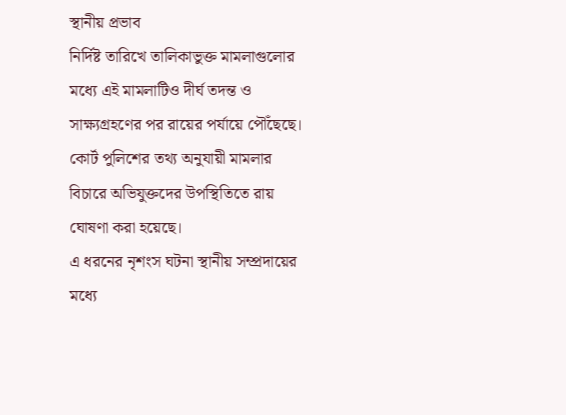স্থানীয় প্রভাব
নির্দিষ্ট তারিখে তালিকাভুক্ত মামলাগুলোর মধ্যে এই মামলাটিও দীর্ঘ তদন্ত ও সাক্ষ্যগ্রহণের পর রায়ের পর্যায়ে পৌঁছেছে। কোর্ট পুলিশের তথ্য অনুযায়ী মামলার বিচারে অভিযুক্তদের উপস্থিতিতে রায় ঘোষণা করা হয়েছে।
এ ধরনের নৃশংস ঘটনা স্থানীয় সম্প্রদায়ের মধ্যে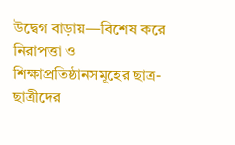উদ্বেগ বাড়ায়—বিশেষ করে নিরাপত্তা ও শিক্ষাপ্রতিষ্ঠানসমূহের ছাত্র-ছাত্রীদের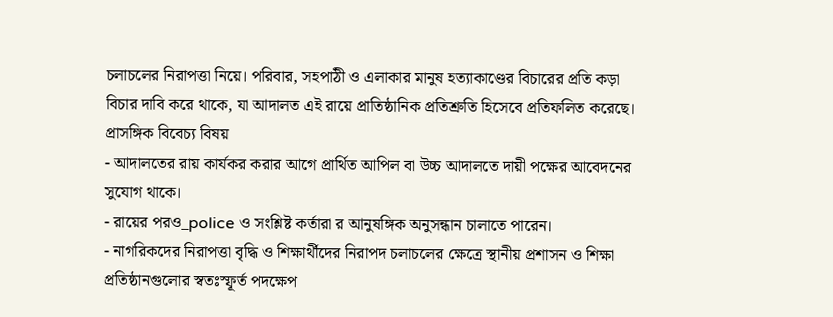চলাচলের নিরাপত্তা নিয়ে। পরিবার, সহপাঠী ও এলাকার মানুষ হত্যাকাণ্ডের বিচারের প্রতি কড়া বিচার দাবি করে থাকে, যা আদালত এই রায়ে প্রাতিষ্ঠানিক প্রতিশ্রুতি হিসেবে প্রতিফলিত করেছে।
প্রাসঙ্গিক বিবেচ্য বিষয়
- আদালতের রায় কার্যকর করার আগে প্রার্থিত আপিল বা উচ্চ আদালতে দায়ী পক্ষের আবেদনের সুযোগ থাকে।
- রায়ের পরও_police ও সংশ্লিষ্ট কর্তারা র আনুষঙ্গিক অনুসন্ধান চালাতে পারেন।
- নাগরিকদের নিরাপত্তা বৃদ্ধি ও শিক্ষার্থীদের নিরাপদ চলাচলের ক্ষেত্রে স্থানীয় প্রশাসন ও শিক্ষা প্রতিষ্ঠানগুলোর স্বতঃস্ফূর্ত পদক্ষেপ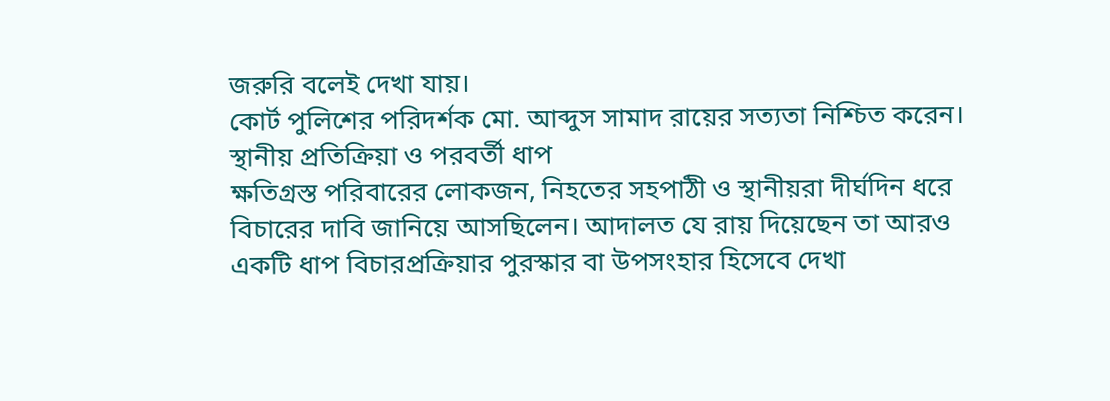জরুরি বলেই দেখা যায়।
কোর্ট পুলিশের পরিদর্শক মো. আব্দুস সামাদ রায়ের সত্যতা নিশ্চিত করেন।
স্থানীয় প্রতিক্রিয়া ও পরবর্তী ধাপ
ক্ষতিগ্রস্ত পরিবারের লোকজন, নিহতের সহপাঠী ও স্থানীয়রা দীর্ঘদিন ধরে বিচারের দাবি জানিয়ে আসছিলেন। আদালত যে রায় দিয়েছেন তা আরও একটি ধাপ বিচারপ্রক্রিয়ার পুরস্কার বা উপসংহার হিসেবে দেখা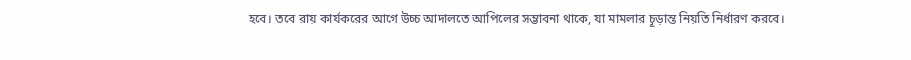হবে। তবে রায় কার্যকরের আগে উচ্চ আদালতে আপিলের সম্ভাবনা থাকে, যা মামলার চূড়ান্ত নিয়তি নির্ধারণ করবে।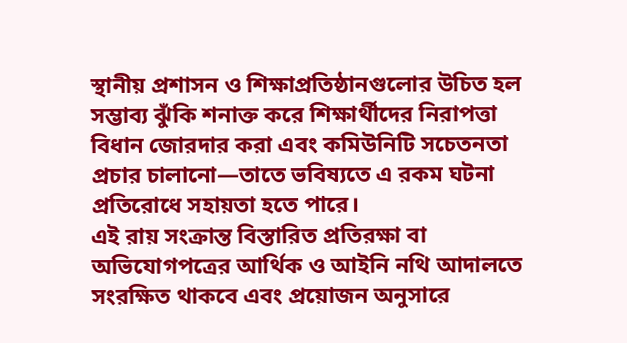স্থানীয় প্রশাসন ও শিক্ষাপ্রতিষ্ঠানগুলোর উচিত হল সম্ভাব্য ঝুঁকি শনাক্ত করে শিক্ষার্থীদের নিরাপত্তা বিধান জোরদার করা এবং কমিউনিটি সচেতনতা প্রচার চালানো—তাতে ভবিষ্যতে এ রকম ঘটনা প্রতিরোধে সহায়তা হতে পারে।
এই রায় সংক্রান্ত বিস্তারিত প্রতিরক্ষা বা অভিযোগপত্রের আর্থিক ও আইনি নথি আদালতে সংরক্ষিত থাকবে এবং প্রয়োজন অনুসারে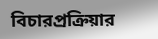বিচারপ্রক্রিয়ার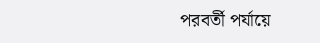পরবর্তী পর্যায়ে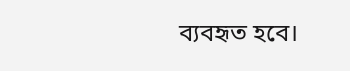ব্যবহৃত হবে।